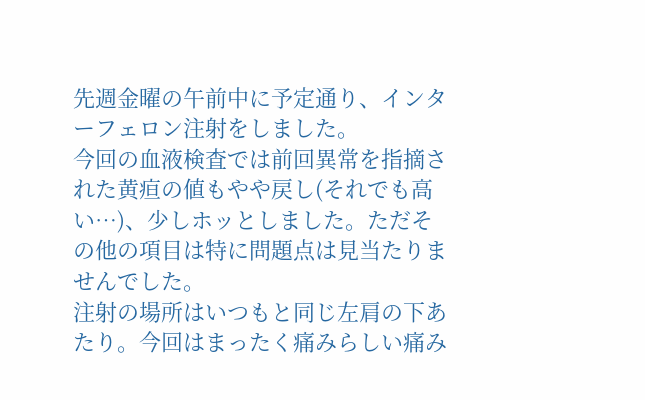先週金曜の午前中に予定通り、インターフェロン注射をしました。
今回の血液検査では前回異常を指摘された黄疸の値もやや戻し(それでも高い…)、少しホッとしました。ただその他の項目は特に問題点は見当たりませんでした。
注射の場所はいつもと同じ左肩の下あたり。今回はまったく痛みらしい痛み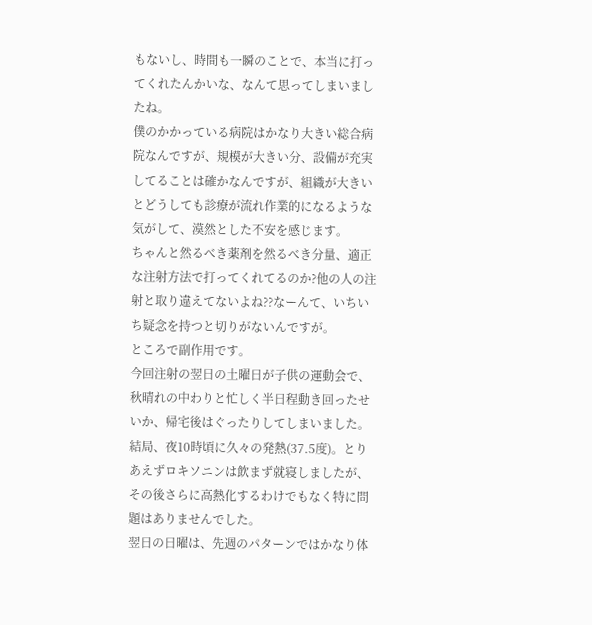もないし、時間も一瞬のことで、本当に打ってくれたんかいな、なんて思ってしまいましたね。
僕のかかっている病院はかなり大きい総合病院なんですが、規模が大きい分、設備が充実してることは確かなんですが、組織が大きいとどうしても診療が流れ作業的になるような気がして、漠然とした不安を感じます。
ちゃんと然るべき薬剤を然るべき分量、適正な注射方法で打ってくれてるのか?他の人の注射と取り違えてないよね??なーんて、いちいち疑念を持つと切りがないんですが。
ところで副作用です。
今回注射の翌日の土曜日が子供の運動会で、秋晴れの中わりと忙しく半日程動き回ったせいか、帰宅後はぐったりしてしまいました。結局、夜10時頃に久々の発熱(37.5度)。とりあえずロキソニンは飲まず就寝しましたが、その後さらに高熱化するわけでもなく特に問題はありませんでした。
翌日の日曜は、先週のパターンではかなり体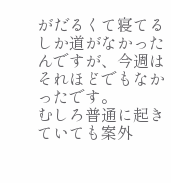がだるくて寝てるしか道がなかったんですが、今週はそれほどでもなかったです。
むしろ普通に起きていても案外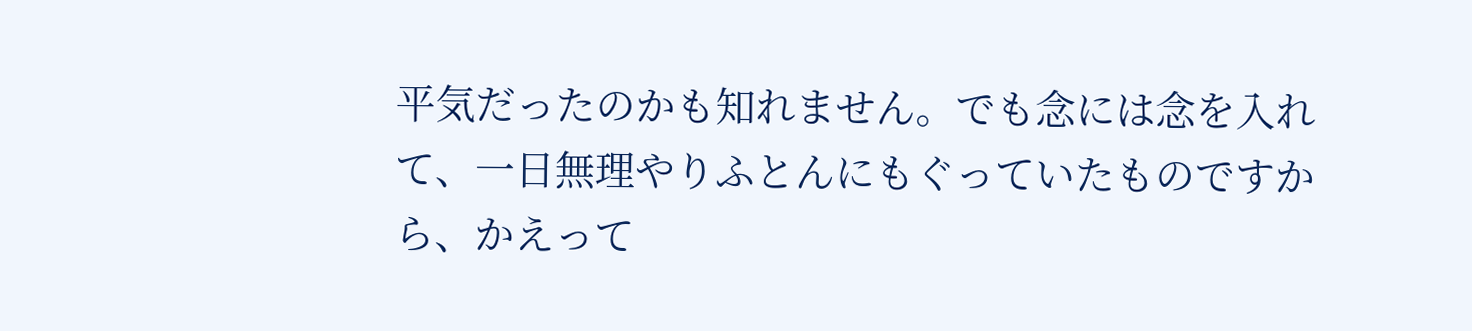平気だったのかも知れません。でも念には念を入れて、一日無理やりふとんにもぐっていたものですから、かえって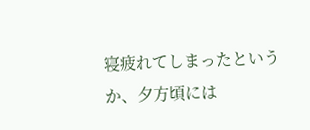寝疲れてしまったというか、夕方頃には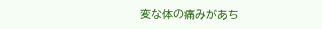変な体の痛みがあち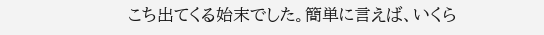こち出てくる始末でした。簡単に言えば、いくら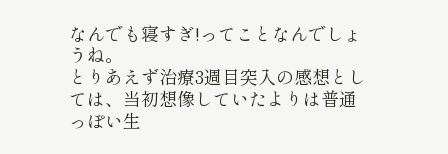なんでも寝すぎ!ってことなんでしょうね。
とりあえず治療3週目突入の感想としては、当初想像していたよりは普通っぽい生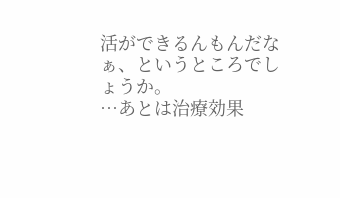活ができるんもんだなぁ、というところでしょうか。
…あとは治療効果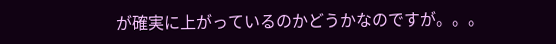が確実に上がっているのかどうかなのですが。。。